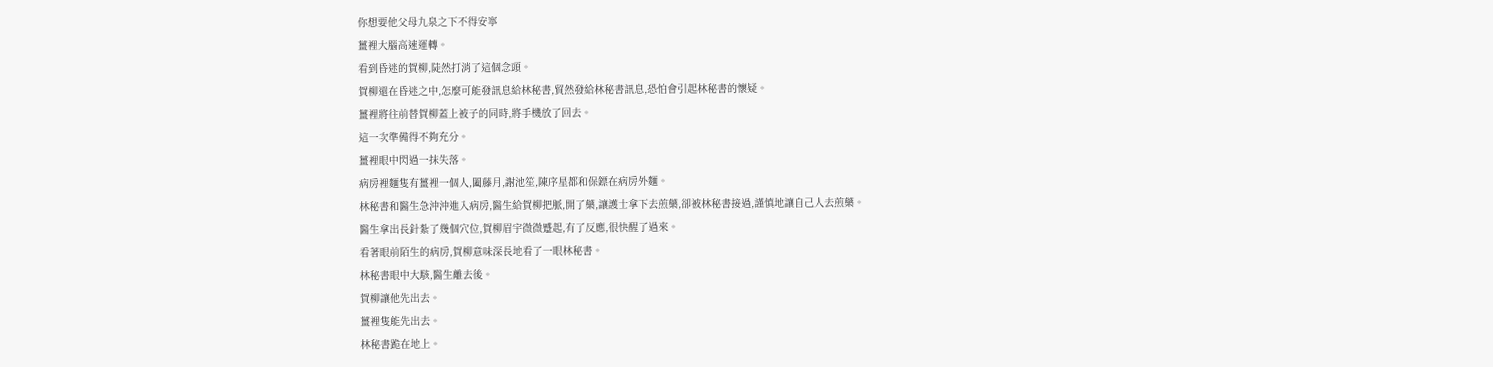你想要他父母九泉之下不得安寧
薑裡大腦高速運轉。
看到昏迷的賀柳,陡然打消了這個念頭。
賀柳還在昏迷之中,怎麼可能發訊息給林秘書,貿然發給林秘書訊息,恐怕會引起林秘書的懷疑。
薑裡將往前替賀柳蓋上被子的同時,將手機放了回去。
這一次準備得不夠充分。
薑裡眼中閃過一抹失落。
病房裡麵隻有薑裡一個人,闔藤月,謝池笙,陳序星都和保鏢在病房外麵。
林秘書和醫生急沖沖進入病房,醫生給賀柳把脈,開了藥,讓護士拿下去煎藥,卻被林秘書接過,謹慎地讓自己人去煎藥。
醫生拿出長針紮了幾個穴位,賀柳眉宇微微蹙起,有了反應,很快醒了過來。
看著眼前陌生的病房,賀柳意味深長地看了一眼林秘書。
林秘書眼中大駭,醫生離去後。
賀柳讓他先出去。
薑裡隻能先出去。
林秘書跪在地上。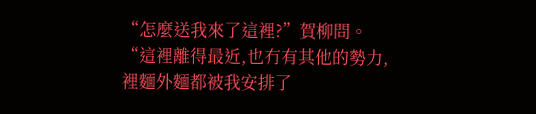“怎麼送我來了這裡?”賀柳問。
“這裡離得最近,也冇有其他的勢力,裡麵外麵都被我安排了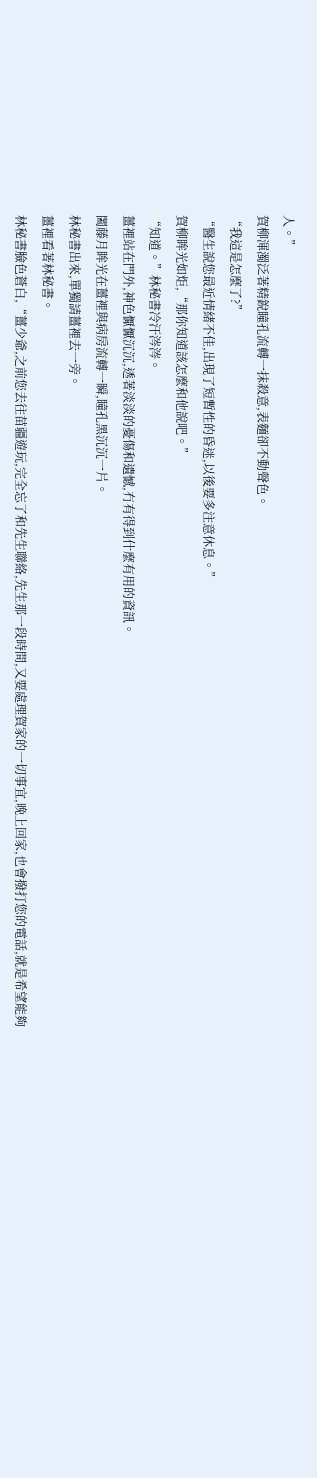人。”
賀柳渾濁泛著精銳瞳孔流轉一抹殺意,表麵卻不動聲色。
“我這是怎麼了?”
“醫生說您最近情緒不佳,出現了短暫性的昏迷,以後要多注意休息。”
賀柳眸光如炬,“那你知道該怎麼和他說吧。”
“知道。”林秘書冷汗涔涔。
薑裡站在門外,神色懨懨沉沉,透著淡淡的憂傷和遺憾,冇有得到什麼有用的資訊。
闔藤月眸光在薑裡與病房流轉一瞬,瞳孔黑沉沉一片。
林秘書出來,單獨請薑裡去一旁。
薑裡看著林秘書。
林秘書臉色蒼白,“薑少爺,之前您去往苗疆遊玩,完全忘了和先生聯絡,先生那一段時間,又要處理賀家的一切事宜,晚上回家,也會撥打您的電話,就是希望能夠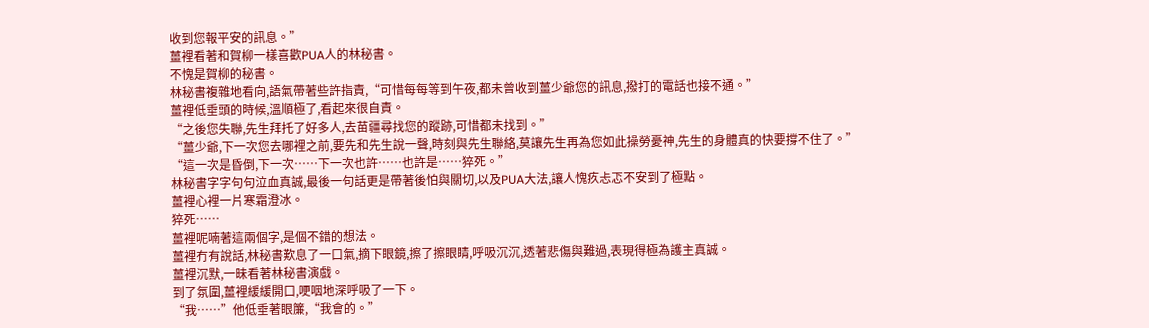收到您報平安的訊息。”
薑裡看著和賀柳一樣喜歡PUA人的林秘書。
不愧是賀柳的秘書。
林秘書複雜地看向,語氣帶著些許指責,“可惜每每等到午夜,都未曾收到薑少爺您的訊息,撥打的電話也接不通。”
薑裡低垂頭的時候,溫順極了,看起來很自責。
“之後您失聯,先生拜托了好多人,去苗疆尋找您的蹤跡,可惜都未找到。”
“薑少爺,下一次您去哪裡之前,要先和先生說一聲,時刻與先生聯絡,莫讓先生再為您如此操勞憂神,先生的身體真的快要撐不住了。”
“這一次是昏倒,下一次……下一次也許……也許是……猝死。”
林秘書字字句句泣血真誠,最後一句話更是帶著後怕與關切,以及PUA大法,讓人愧疚忐忑不安到了極點。
薑裡心裡一片寒霜澄冰。
猝死……
薑裡呢喃著這兩個字,是個不錯的想法。
薑裡冇有說話,林秘書歎息了一口氣,摘下眼鏡,擦了擦眼睛,呼吸沉沉,透著悲傷與難過,表現得極為護主真誠。
薑裡沉默,一昧看著林秘書演戲。
到了氛圍,薑裡緩緩開口,哽咽地深呼吸了一下。
“我……”他低垂著眼簾,“我會的。”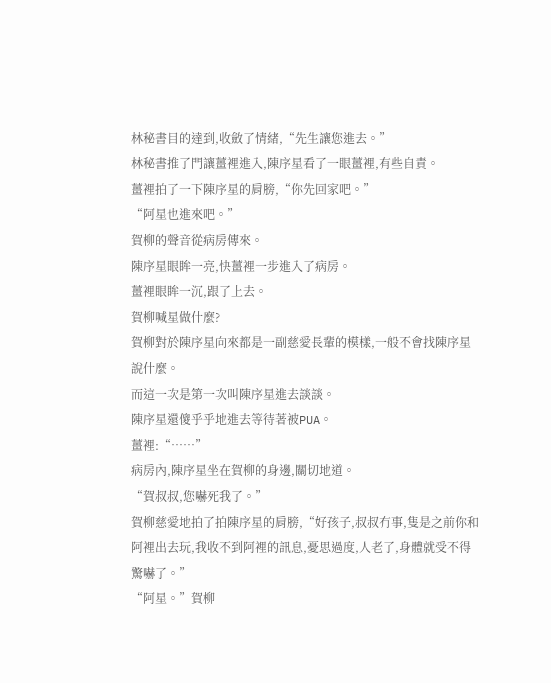林秘書目的達到,收斂了情緒,“先生讓您進去。”
林秘書推了門讓薑裡進入,陳序星看了一眼薑裡,有些自責。
薑裡拍了一下陳序星的肩膀,“你先回家吧。”
“阿星也進來吧。”
賀柳的聲音從病房傳來。
陳序星眼眸一亮,快薑裡一步進入了病房。
薑裡眼眸一沉,跟了上去。
賀柳喊星做什麼?
賀柳對於陳序星向來都是一副慈愛長輩的模樣,一般不會找陳序星說什麼。
而這一次是第一次叫陳序星進去談談。
陳序星還傻乎乎地進去等待著被PUA。
薑裡:“……”
病房內,陳序星坐在賀柳的身邊,關切地道。
“賀叔叔,您嚇死我了。”
賀柳慈愛地拍了拍陳序星的肩膀,“好孩子,叔叔冇事,隻是之前你和阿裡出去玩,我收不到阿裡的訊息,憂思過度,人老了,身體就受不得驚嚇了。”
“阿星。”賀柳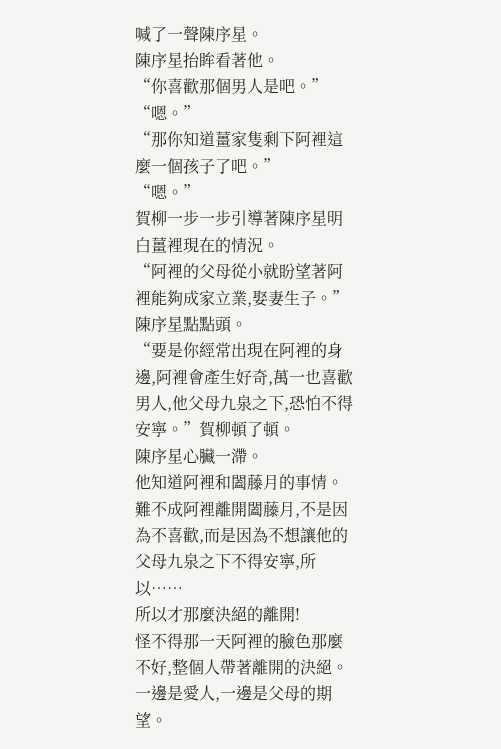喊了一聲陳序星。
陳序星抬眸看著他。
“你喜歡那個男人是吧。”
“嗯。”
“那你知道薑家隻剩下阿裡這麼一個孩子了吧。”
“嗯。”
賀柳一步一步引導著陳序星明白薑裡現在的情況。
“阿裡的父母從小就盼望著阿裡能夠成家立業,娶妻生子。”
陳序星點點頭。
“要是你經常出現在阿裡的身邊,阿裡會產生好奇,萬一也喜歡男人,他父母九泉之下,恐怕不得安寧。”賀柳頓了頓。
陳序星心臟一滯。
他知道阿裡和闔藤月的事情。
難不成阿裡離開闔藤月,不是因為不喜歡,而是因為不想讓他的父母九泉之下不得安寧,所以……
所以才那麼決絕的離開!
怪不得那一天阿裡的臉色那麼不好,整個人帶著離開的決絕。
一邊是愛人,一邊是父母的期望。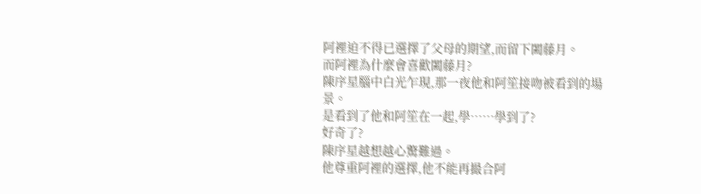阿裡迫不得已選擇了父母的期望,而留下闔藤月。
而阿裡為什麼會喜歡闔藤月?
陳序星腦中白光乍現,那一夜他和阿笙接吻被看到的場景。
是看到了他和阿笙在一起,學……學到了?
好奇了?
陳序星越想越心驚難過。
他尊重阿裡的選擇,他不能再撮合阿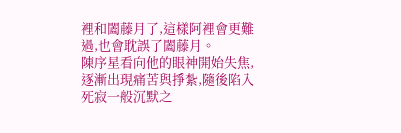裡和闔藤月了,這樣阿裡會更難過,也會耽誤了闔藤月。
陳序星看向他的眼神開始失焦,逐漸出現痛苦與掙紮,隨後陷入死寂一般沉默之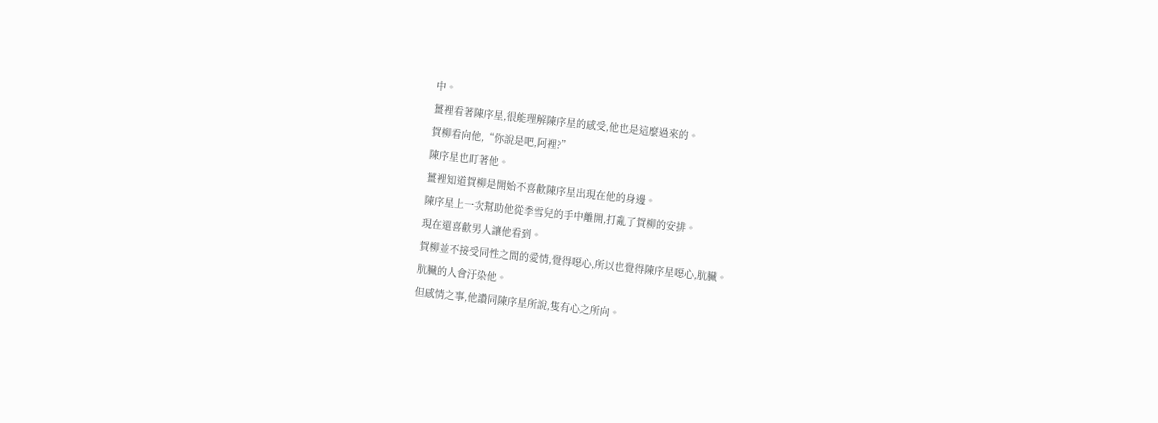中。
薑裡看著陳序星,很能理解陳序星的感受,他也是這麼過來的。
賀柳看向他,“你說是吧,阿裡?”
陳序星也盯著他。
薑裡知道賀柳是開始不喜歡陳序星出現在他的身邊。
陳序星上一次幫助他從季雪兒的手中離開,打亂了賀柳的安排。
現在還喜歡男人讓他看到。
賀柳並不接受同性之間的愛情,覺得噁心,所以也覺得陳序星噁心,肮臟。
肮臟的人會汙染他。
但感情之事,他讚同陳序星所說,隻有心之所向。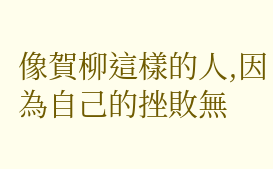像賀柳這樣的人,因為自己的挫敗無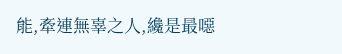能,牽連無辜之人,纔是最噁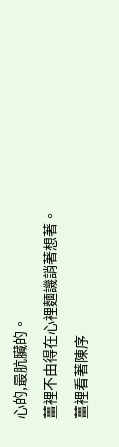心的,最肮臟的。
薑裡不由得在心裡麵譏誚著想著。
薑裡看著陳序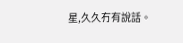星,久久冇有說話。